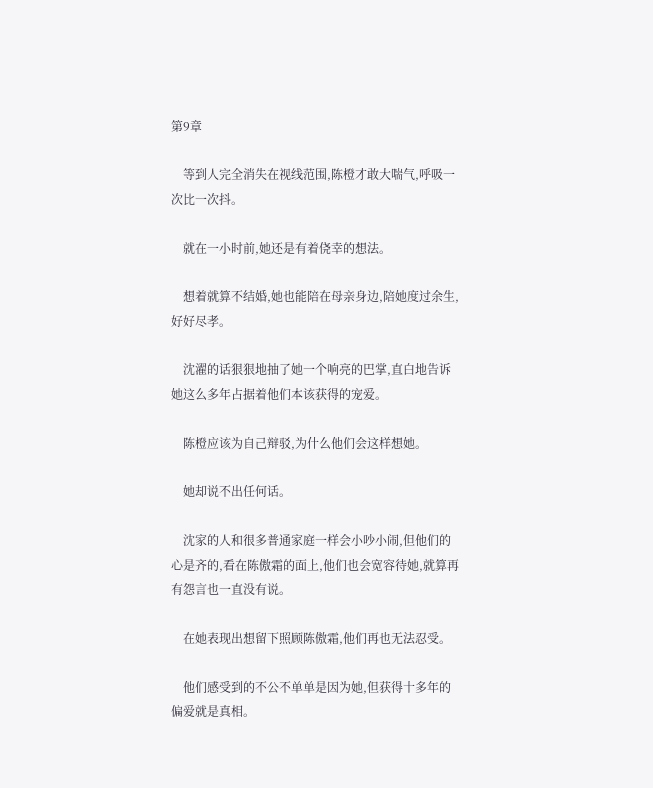第9章

    等到人完全消失在视线范围,陈橙才敢大喘气,呼吸一次比一次抖。

    就在一小时前,她还是有着侥幸的想法。

    想着就算不结婚,她也能陪在母亲身边,陪她度过余生,好好尽孝。

    沈濯的话狠狠地抽了她一个响亮的巴掌,直白地告诉她这么多年占据着他们本该获得的宠爱。

    陈橙应该为自己辩驳,为什么他们会这样想她。

    她却说不出任何话。

    沈家的人和很多普通家庭一样会小吵小闹,但他们的心是齐的,看在陈傲霜的面上,他们也会宽容待她,就算再有怨言也一直没有说。

    在她表现出想留下照顾陈傲霜,他们再也无法忍受。

    他们感受到的不公不单单是因为她,但获得十多年的偏爱就是真相。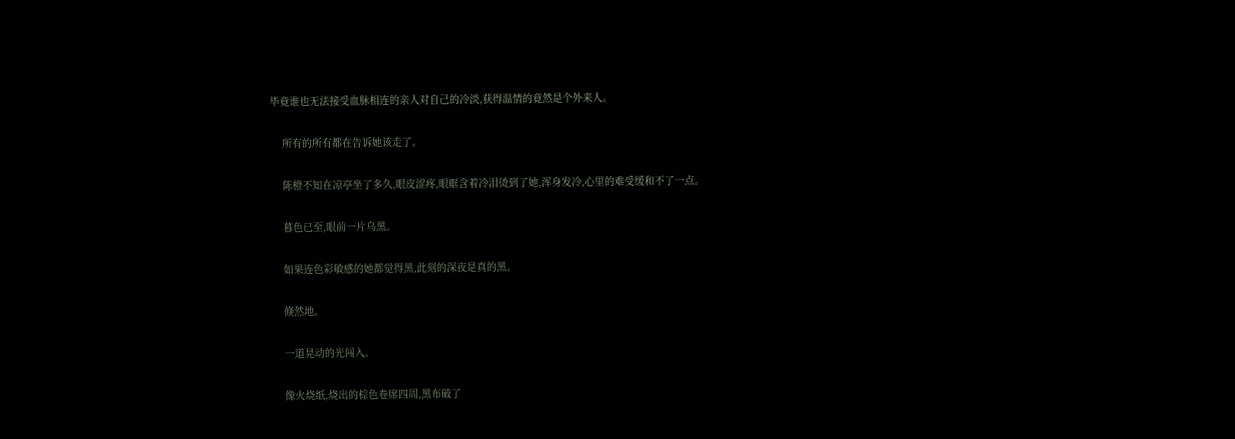毕竟谁也无法接受血脉相连的亲人对自己的冷淡,获得温情的竟然是个外来人。

    所有的所有都在告诉她该走了。

    陈橙不知在凉亭坐了多久,眼皮涩疼,眼眶含着冷泪烫到了她,浑身发冷,心里的难受缓和不了一点。

    暮色已至,眼前一片乌黑。

    如果连色彩敏感的她都觉得黑,此刻的深夜是真的黑。

    倏然地。

    一道晃动的光闯入。

    像火烧纸,烧出的棕色卷席四周,黑布破了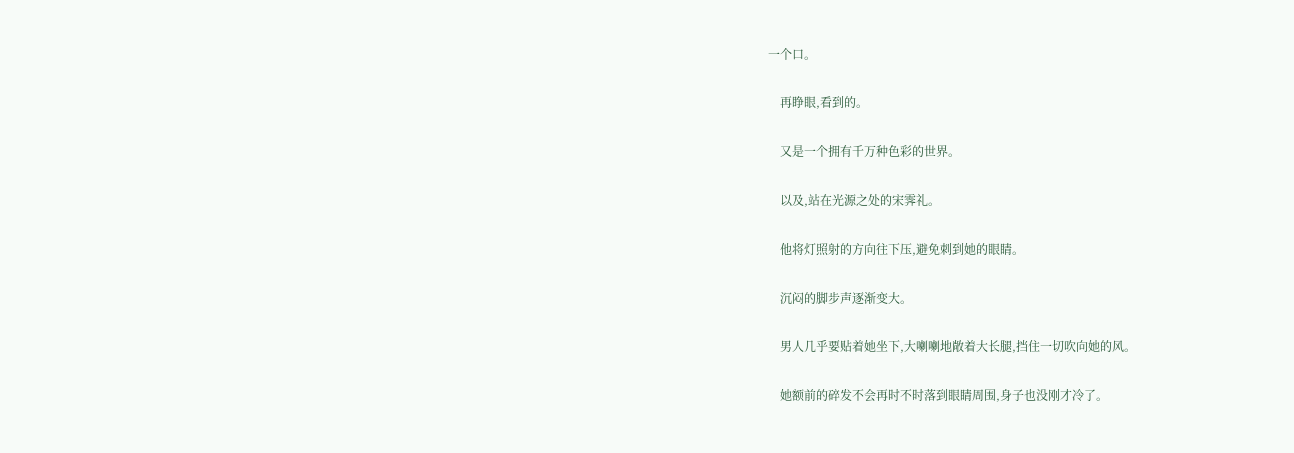一个口。

    再睁眼,看到的。

    又是一个拥有千万种色彩的世界。

    以及,站在光源之处的宋霁礼。

    他将灯照射的方向往下压,避免刺到她的眼睛。

    沉闷的脚步声逐渐变大。

    男人几乎要贴着她坐下,大喇喇地敞着大长腿,挡住一切吹向她的风。

    她额前的碎发不会再时不时落到眼睛周围,身子也没刚才冷了。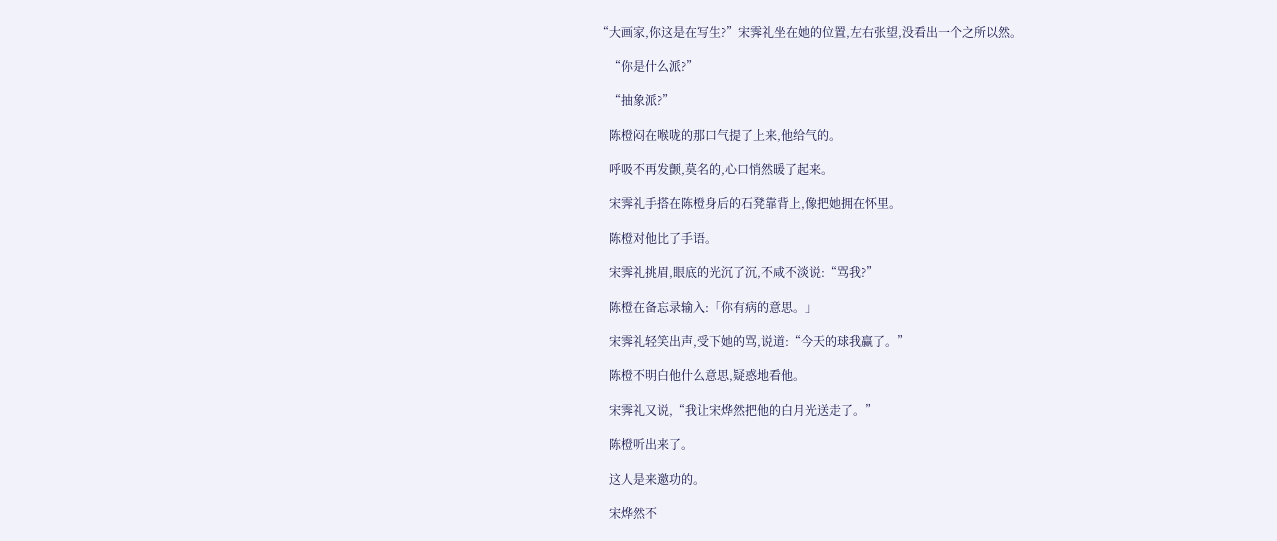“大画家,你这是在写生?”宋霁礼坐在她的位置,左右张望,没看出一个之所以然。

    “你是什么派?”

    “抽象派?”

    陈橙闷在喉咙的那口气提了上来,他给气的。

    呼吸不再发颤,莫名的,心口悄然暖了起来。

    宋霁礼手搭在陈橙身后的石凳靠背上,像把她拥在怀里。

    陈橙对他比了手语。

    宋霁礼挑眉,眼底的光沉了沉,不咸不淡说:“骂我?”

    陈橙在备忘录输入:「你有病的意思。」

    宋霁礼轻笑出声,受下她的骂,说道:“今天的球我赢了。”

    陈橙不明白他什么意思,疑惑地看他。

    宋霁礼又说,“我让宋烨然把他的白月光送走了。”

    陈橙听出来了。

    这人是来邀功的。

    宋烨然不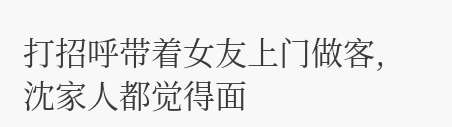打招呼带着女友上门做客,沈家人都觉得面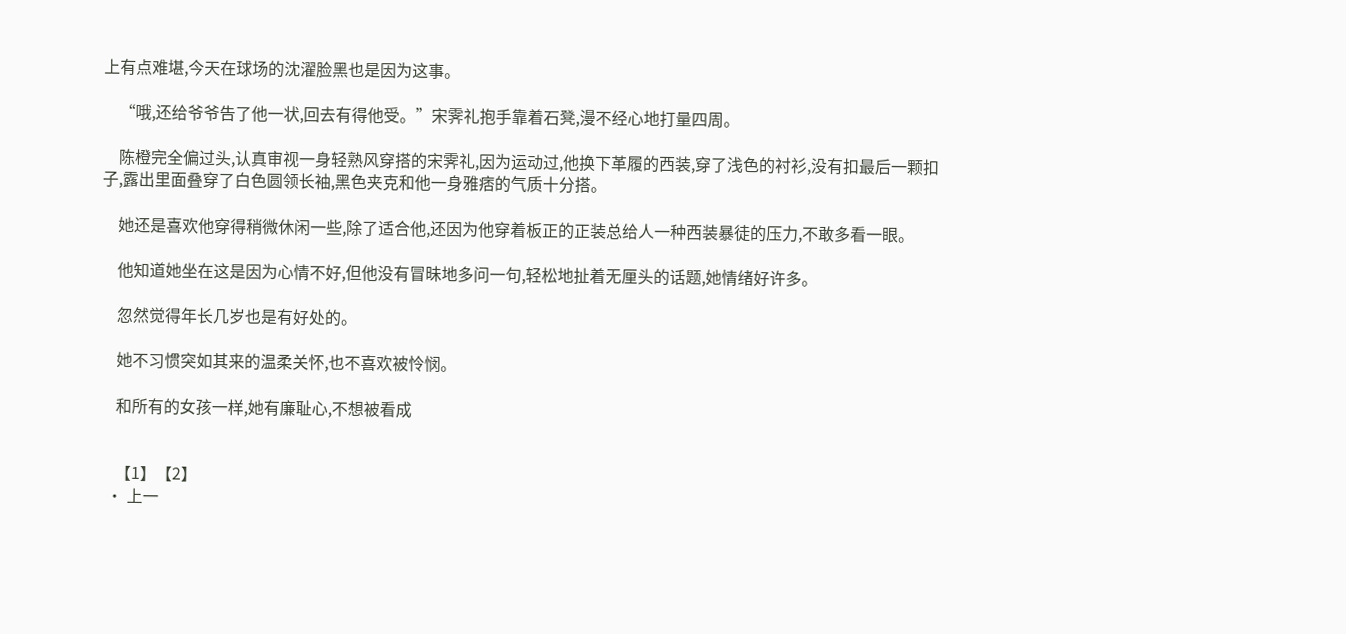上有点难堪,今天在球场的沈濯脸黑也是因为这事。

    “哦,还给爷爷告了他一状,回去有得他受。”宋霁礼抱手靠着石凳,漫不经心地打量四周。

    陈橙完全偏过头,认真审视一身轻熟风穿搭的宋霁礼,因为运动过,他换下革履的西装,穿了浅色的衬衫,没有扣最后一颗扣子,露出里面叠穿了白色圆领长袖,黑色夹克和他一身雅痞的气质十分搭。

    她还是喜欢他穿得稍微休闲一些,除了适合他,还因为他穿着板正的正装总给人一种西装暴徒的压力,不敢多看一眼。

    他知道她坐在这是因为心情不好,但他没有冒昧地多问一句,轻松地扯着无厘头的话题,她情绪好许多。

    忽然觉得年长几岁也是有好处的。

    她不习惯突如其来的温柔关怀,也不喜欢被怜悯。

    和所有的女孩一样,她有廉耻心,不想被看成


    【1】【2】
  • 上一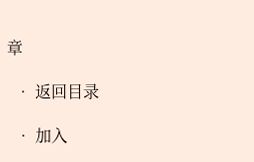章

  • 返回目录

  • 加入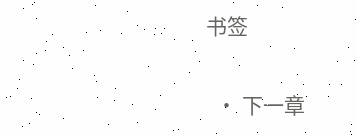书签

  • 下一章